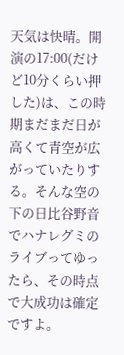天気は快晴。開演の17:00(だけど10分くらい押した)は、この時期まだまだ日が高くて青空が広がっていたりする。そんな空の下の日比谷野音でハナレグミのライブってゆったら、その時点で大成功は確定ですよ。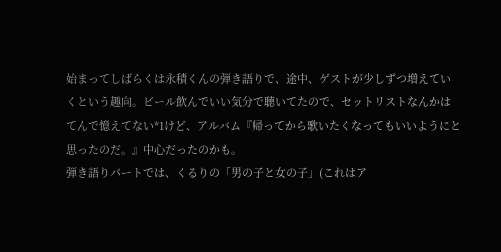始まってしばらくは永積くんの弾き語りで、途中、ゲストが少しずつ増えていくという趣向。ビール飲んでいい気分で聴いてたので、セットリストなんかはてんで憶えてない*1けど、アルバム『帰ってから歌いたくなってもいいようにと思ったのだ。』中心だったのかも。
弾き語りパートでは、くるりの「男の子と女の子」(これはア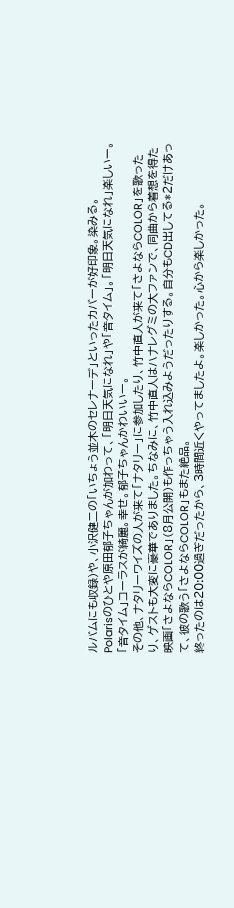ルバムにも収録)や、小沢健二の「いちょう並木のセレナーデ」といったカバーが好印象。染みる。
Polarisのひとや原田郁子ちゃんが加わって、「明日天気になれ」や「音タイム」。「明日天気になれ」楽しいー。「音タイム」コーラスが綺麗。幸せ。郁子ちゃんかわいいー。
その他、ナタリーワイズの人が来て「ナタリー」に参加したり、竹中直人が来て「さよならCOLOR」を歌ったり、ゲストも大変に豪華でありました。ちなみに、竹中直人はハナレグミの大ファンで、同曲から着想を得た映画「さよならCOLOR」(8月公開)も作っちゃう入れ込みようだったりする。自分もCD出してる*2だけあって、彼の歌う「さよならCOLOR」もまた絶品。
終ったのは20:00過ぎだったから、3時間近くやってましたよ。楽しかった。心から楽しかった。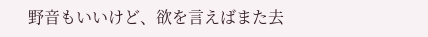野音もいいけど、欲を言えばまた去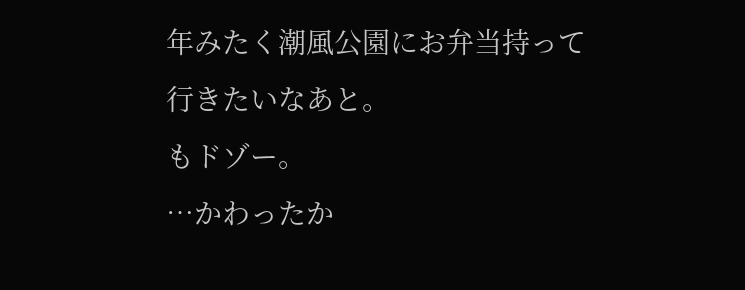年みたく潮風公園にお弁当持って行きたいなあと。
もドゾー。
…かわったか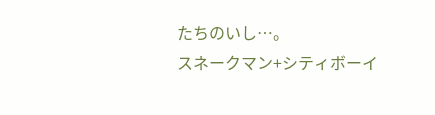たちのいし…。
スネークマン+シティボーイ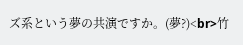ズ系という夢の共演ですか。(夢?)<br>竹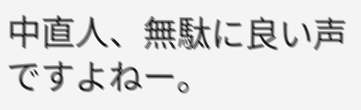中直人、無駄に良い声ですよねー。